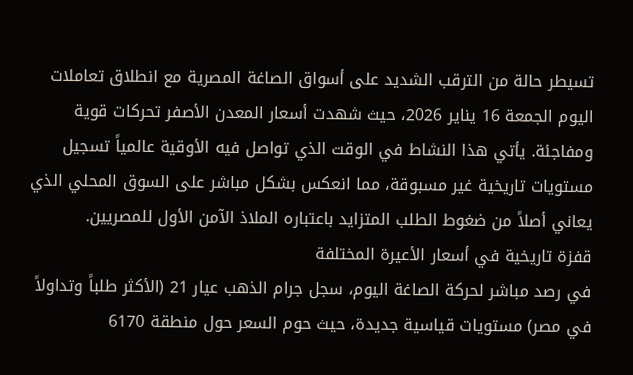تسيطر حالة من الترقب الشديد على أسواق الصاغة المصرية مع انطلاق تعاملات اليوم الجمعة 16 يناير 2026، حيث شهدت أسعار المعدن الأصفر تحركات قوية ومفاجئة. يأتي هذا النشاط في الوقت الذي تواصل فيه الأوقية عالمياً تسجيل مستويات تاريخية غير مسبوقة، مما انعكس بشكل مباشر على السوق المحلي الذي يعاني أصلاً من ضغوط الطلب المتزايد باعتباره الملاذ الآمن الأول للمصريين.
قفزة تاريخية في أسعار الأعيرة المختلفة
في رصد مباشر لحركة الصاغة اليوم، سجل جرام الذهب عيار 21 (الأكثر طلباً وتداولاً في مصر) مستويات قياسية جديدة، حيث حوم السعر حول منطقة 6170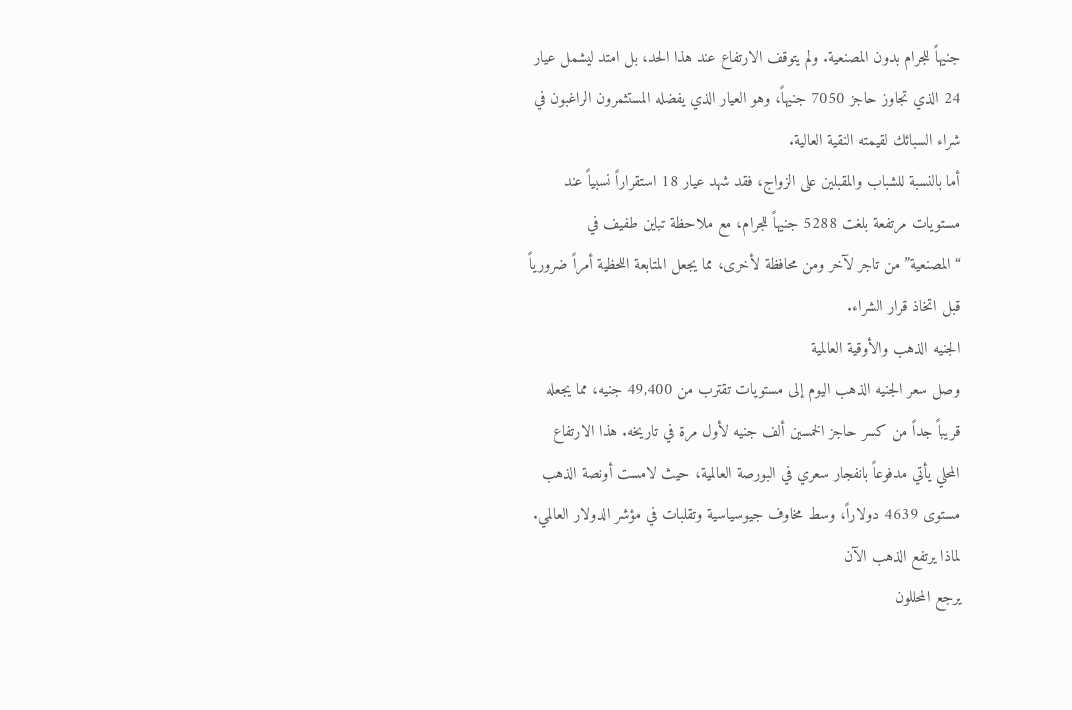جنيهاً للجرام بدون المصنعية. ولم يتوقف الارتفاع عند هذا الحد، بل امتد ليشمل عيار 24 الذي تجاوز حاجز 7050 جنيهاً، وهو العيار الذي يفضله المستثمرون الراغبون في شراء السبائك لقيمته النقية العالية.
أما بالنسبة للشباب والمقبلين على الزواج، فقد شهد عيار 18 استقراراً نسبياً عند مستويات مرتفعة بلغت 5288 جنيهاً للجرام، مع ملاحظة تباين طفيف في “المصنعية” من تاجر لآخر ومن محافظة لأخرى، مما يجعل المتابعة اللحظية أمراً ضرورياً قبل اتخاذ قرار الشراء.
الجنيه الذهب والأوقية العالمية
وصل سعر الجنيه الذهب اليوم إلى مستويات تقترب من 49,400 جنيه، مما يجعله قريباً جداً من كسر حاجز الخمسين ألف جنيه لأول مرة في تاريخه. هذا الارتفاع المحلي يأتي مدفوعاً بانفجار سعري في البورصة العالمية، حيث لامست أونصة الذهب مستوى 4639 دولاراً، وسط مخاوف جيوسياسية وتقلبات في مؤشر الدولار العالمي.
لماذا يرتفع الذهب الآن
يرجع المحللون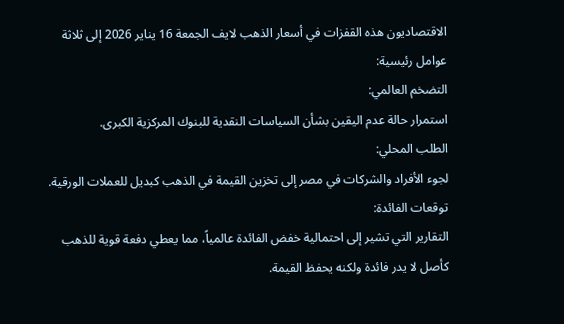الاقتصاديون هذه القفزات في أسعار الذهب لايف الجمعة 16 يناير 2026 إلى ثلاثة عوامل رئيسية:
التضخم العالمي:
استمرار حالة عدم اليقين بشأن السياسات النقدية للبنوك المركزية الكبرى.
الطلب المحلي:
لجوء الأفراد والشركات في مصر إلى تخزين القيمة في الذهب كبديل للعملات الورقية.
توقعات الفائدة:
التقارير التي تشير إلى احتمالية خفض الفائدة عالمياً، مما يعطي دفعة قوية للذهب كأصل لا يدر فائدة ولكنه يحفظ القيمة.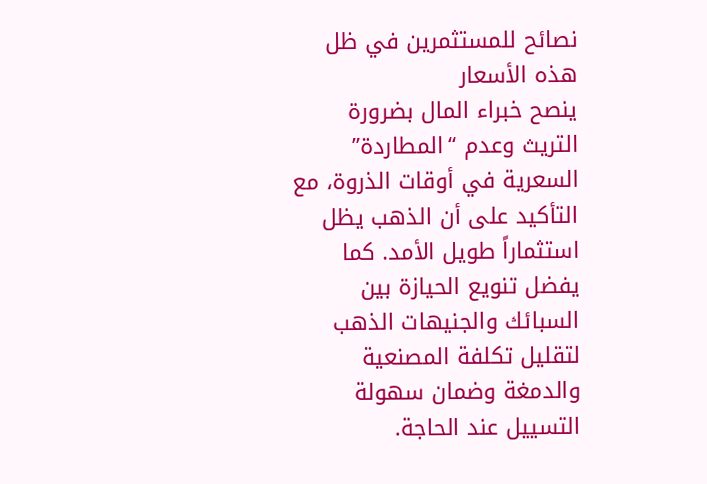نصائح للمستثمرين في ظل هذه الأسعار
ينصح خبراء المال بضرورة التريث وعدم “المطاردة” السعرية في أوقات الذروة، مع التأكيد على أن الذهب يظل استثماراً طويل الأمد. كما يفضل تنويع الحيازة بين السبائك والجنيهات الذهب لتقليل تكلفة المصنعية والدمغة وضمان سهولة التسييل عند الحاجة.